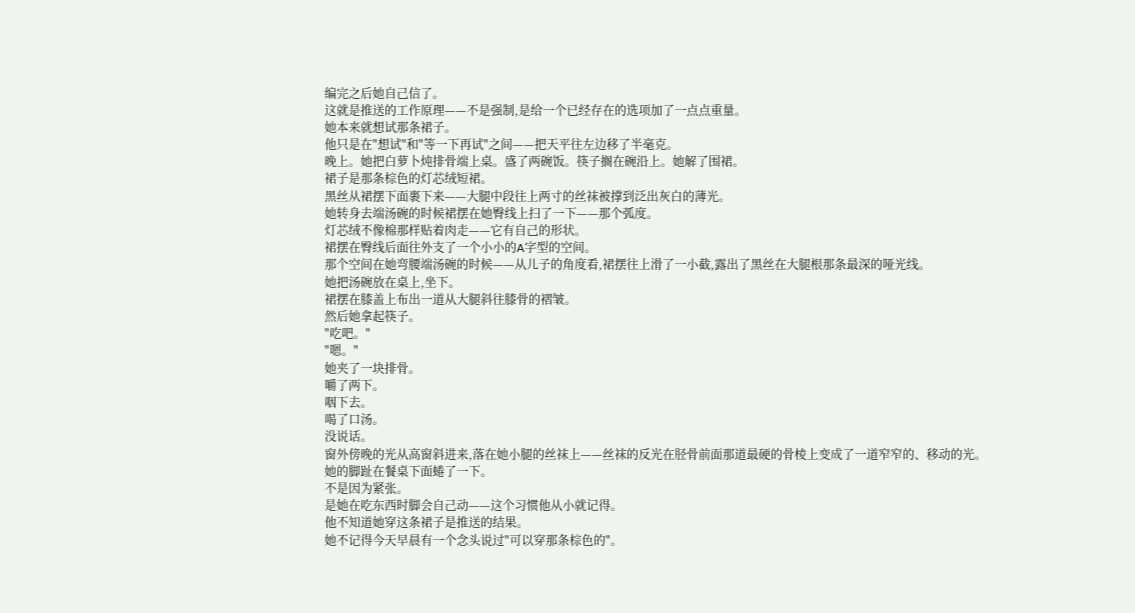编完之后她自己信了。
这就是推送的工作原理——不是强制,是给一个已经存在的选项加了一点点重量。
她本来就想试那条裙子。
他只是在"想试"和"等一下再试"之间——把天平往左边移了半毫克。
晚上。她把白萝卜炖排骨端上桌。盛了两碗饭。筷子搁在碗沿上。她解了围裙。
裙子是那条棕色的灯芯绒短裙。
黑丝从裙摆下面裹下来——大腿中段往上两寸的丝袜被撑到泛出灰白的薄光。
她转身去端汤碗的时候裙摆在她臀线上扫了一下——那个弧度。
灯芯绒不像棉那样贴着肉走——它有自己的形状。
裙摆在臀线后面往外支了一个小小的A字型的空间。
那个空间在她弯腰端汤碗的时候——从儿子的角度看,裙摆往上滑了一小截,露出了黑丝在大腿根那条最深的哑光线。
她把汤碗放在桌上,坐下。
裙摆在膝盖上布出一道从大腿斜往膝骨的褶皱。
然后她拿起筷子。
"吃吧。"
"嗯。"
她夹了一块排骨。
嚼了两下。
咽下去。
喝了口汤。
没说话。
窗外傍晚的光从高窗斜进来,落在她小腿的丝袜上——丝袜的反光在胫骨前面那道最硬的骨棱上变成了一道窄窄的、移动的光。
她的脚趾在餐桌下面蜷了一下。
不是因为紧张。
是她在吃东西时脚会自己动——这个习惯他从小就记得。
他不知道她穿这条裙子是推送的结果。
她不记得今天早晨有一个念头说过"可以穿那条棕色的"。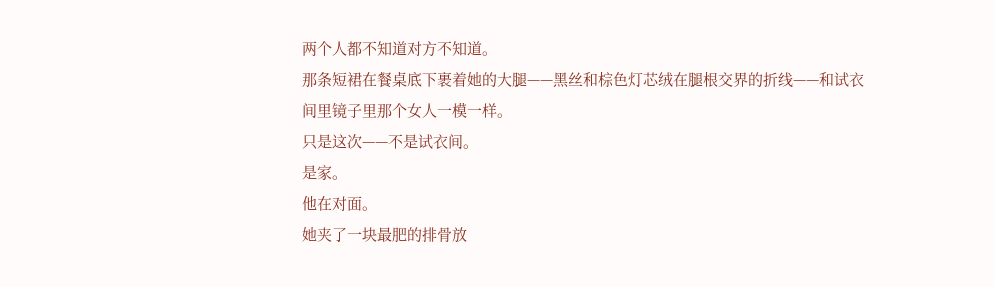两个人都不知道对方不知道。
那条短裙在餐桌底下裹着她的大腿——黑丝和棕色灯芯绒在腿根交界的折线——和试衣间里镜子里那个女人一模一样。
只是这次——不是试衣间。
是家。
他在对面。
她夹了一块最肥的排骨放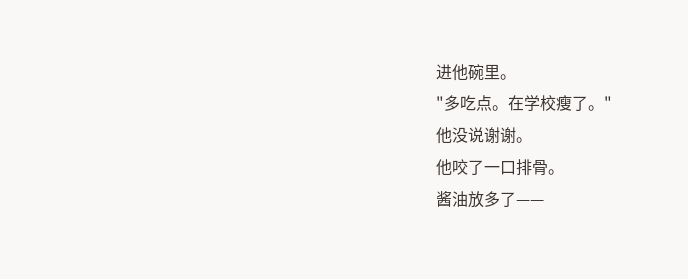进他碗里。
"多吃点。在学校瘦了。"
他没说谢谢。
他咬了一口排骨。
酱油放多了——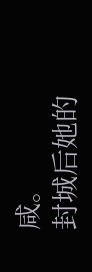咸。
封城后她的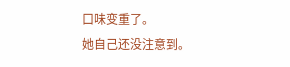口味变重了。
她自己还没注意到。